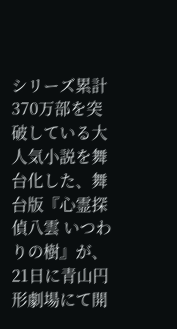シリーズ累計370万部を突破している大人気小説を舞台化した、舞台版『心霊探偵八雲 いつわりの樹』が、21日に青山円形劇場にて開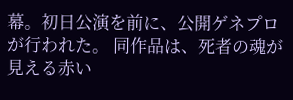幕。初日公演を前に、公開ゲネプロが行われた。 同作品は、死者の魂が見える赤い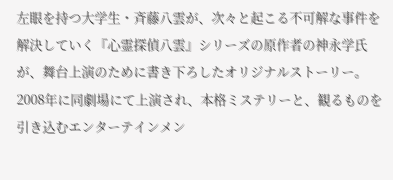左眼を持つ大学生・斉藤八雲が、次々と起こる不可解な事件を解決していく『心霊探偵八雲』シリーズの原作者の神永学氏が、舞台上演のために書き下ろしたオリジナルストーリー。2008年に同劇場にて上演され、本格ミステリーと、観るものを引き込むエンターテインメン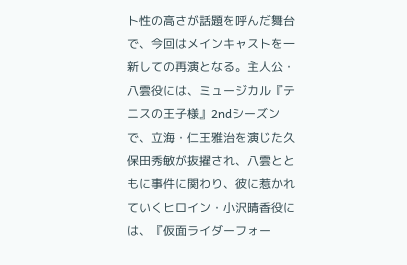ト性の高さが話題を呼んだ舞台で、今回はメインキャストを一新しての再演となる。主人公・八雲役には、ミュージカル『テニスの王子様』2ndシーズンで、立海・仁王雅治を演じた久保田秀敏が抜擢され、八雲とともに事件に関わり、彼に惹かれていくヒロイン・小沢晴香役には、『仮面ライダーフォー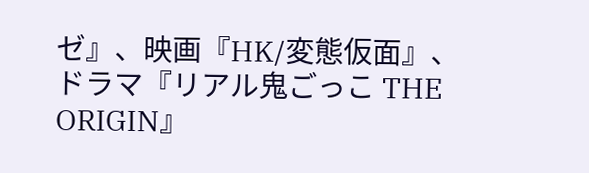ゼ』、映画『HK/変態仮面』、ドラマ『リアル鬼ごっこ THE ORIGIN』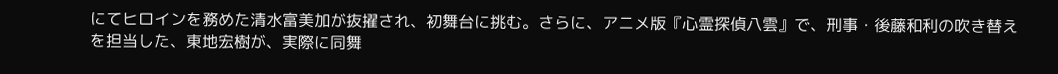にてヒロインを務めた清水富美加が抜擢され、初舞台に挑む。さらに、アニメ版『心霊探偵八雲』で、刑事・後藤和利の吹き替えを担当した、東地宏樹が、実際に同舞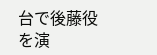台で後藤役を演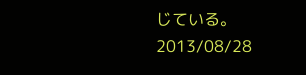じている。
2013/08/28